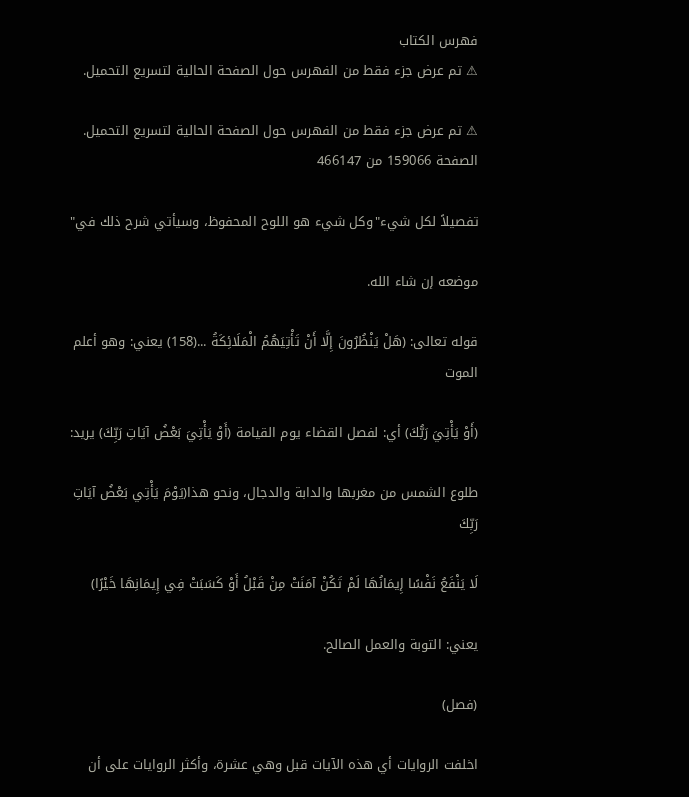فهرس الكتاب
⚠ تم عرض جزء فقط من الفهرس حول الصفحة الحالية لتسريع التحميل.

⚠ تم عرض جزء فقط من الفهرس حول الصفحة الحالية لتسريع التحميل.
الصفحة 159066 من 466147

تفصيلاً لكل شيء"وكل شيء هو اللوح المحفوظ، وسيأتي شرح ذلك في"

موضعه إن شاء الله.

قوله تعالى: (هَلْ يَنْظُرُونَ إِلَّا أَنْ تَأْتِيَهُمُ الْمَلَائِكَةُ ...(158) يعني: وهو أعلم الموت

(أَوْ يَأْتِيَ رَبُّكَ) أي: لفصل القضاء يوم القيامة (أَوْ يَأْتِيَ بَعْضُ آيَاتِ رَبِّكَ) يريد:

طلوع الشمس من مغربها والدابة والدجال، ونحو هذا(يَوْمَ يَأْتِي بَعْضُ آيَاتِ رَبِّكَ

لَا يَنْفَعُ نَفْسًا إِيمَانُهَا لَمْ تَكُنْ آمَنَتْ مِنْ قَبْلُ أَوْ كَسَبَتْ فِي إِيمَانِهَا خَيْرًا)

يعني: التوبة والعمل الصالح.

(فصل)

اخلفت الروايات أي هذه الآيات قبل وهي عشرة، وأكثر الروايات على أن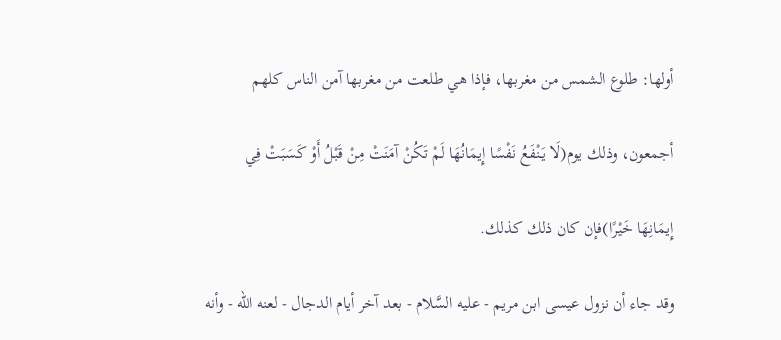أولها: طلوع الشمس من مغربها، فإذا هي طلعت من مغربها آمن الناس كلهم

أجمعون، وذلك يوم(لَا يَنْفَعُ نَفْسًا إِيمَانُهَا لَمْ تَكُنْ آمَنَتْ مِنْ قَبْلُ أَوْ كَسَبَتْ فِي

إِيمَانِهَا خَيْرًا)فإن كان ذلك كذلك.

وقد جاء أن نزول عيسى ابن مريم - عليه السَّلام - بعد آخر أيام الدجال - لعنه الله - وأنه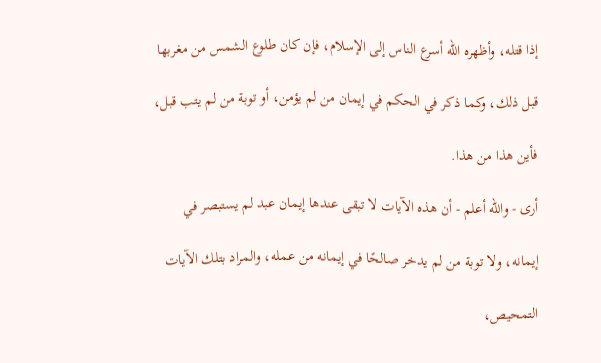إذا قتله، وأظهره الله أسرع الناس إلى الإسلام، فإن كان طلوع الشمس من مغربها

قبل ذلك، وكما ذكر في الحكم في إيمان من لم يؤمن، أو توبة من لم يتب قبل،

فأين هذا من هذا.

أرى - والله أعلم - أن هذه الآيات لا تبقى عندها إيمان عبد لم يستبصر في

إيمانه، ولا توبة من لم يدخر صالحًا في إيمانه من عمله، والمراد بتلك الآيات

التمحيص،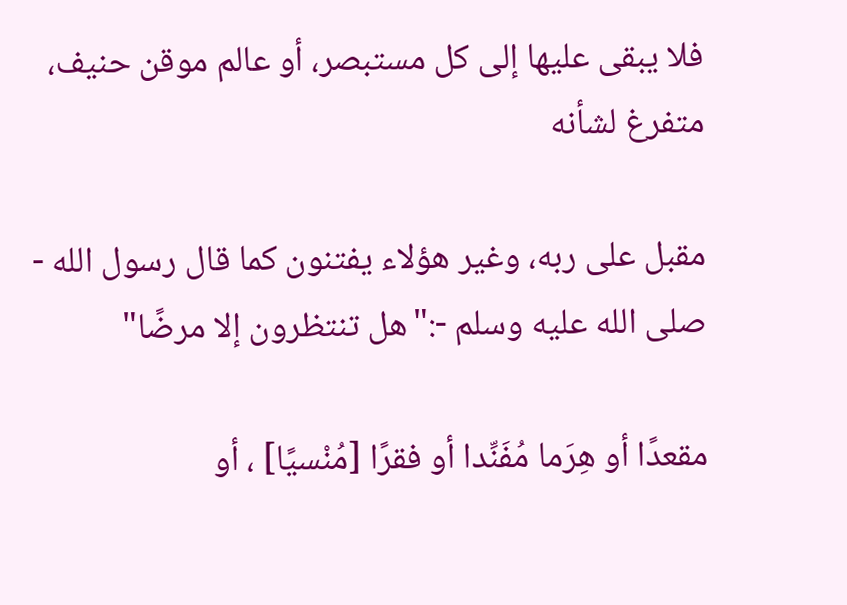فلا يبقى عليها إلى كل مستبصر، أو عالم موقن حنيف، متفرغ لشأنه

مقبل على ربه، وغير هؤلاء يفتنون كما قال رسول الله - صلى الله عليه وسلم -:"هل تنتظرون إلا مرضًا"

مقعدًا أو هِرَما مُفَنِّدا أو فقرًا [مُنْسيًا] ، أو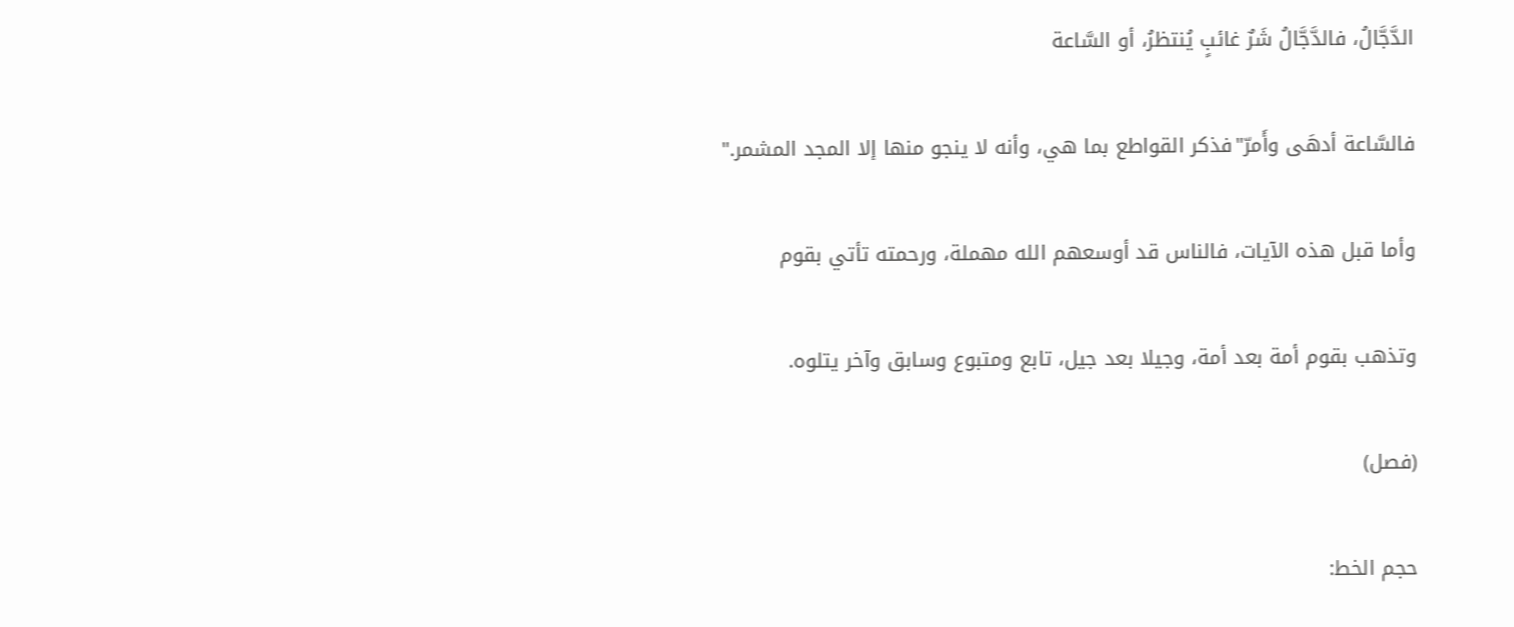الدَّجَّالُ، فالدَّجَّالُ شَرٌ غائبٍ يُنتظرُ، أو السَّاعة

فالسَّاعة أدهَى وأَمرّ"فذكر القواطع بما هي، وأنه لا ينجو منها إلا المجد المشمر."

وأما قبل هذه الآيات، فالناس قد أوسعهم الله مهملة، ورحمته تأتي بقوم

وتذهب بقوم أمة بعد أمة، وجيلا بعد جيل، تابع ومتبوع وسابق وآخر يتلوه.

(فصل)

حجم الخط: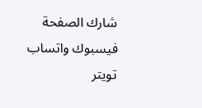شارك الصفحة
فيسبوك واتساب تويتر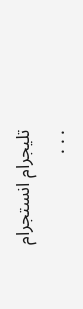تليجرام انستجرام
. . .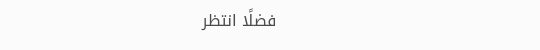فضلًا انتظر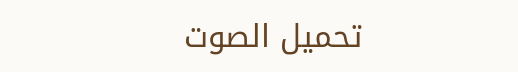تحميل الصوت